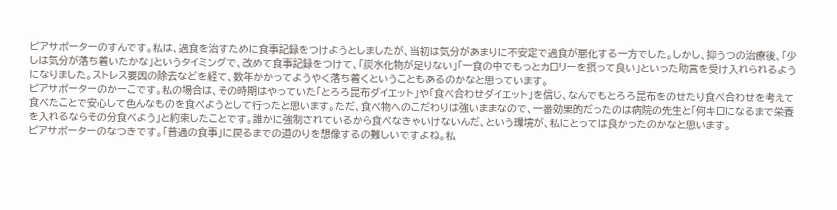ピアサポーターのすんです。私は、過食を治すために食事記録をつけようとしましたが、当初は気分があまりに不安定で過食が悪化する一方でした。しかし、抑うつの治療後、「少しは気分が落ち着いたかな」というタイミングで、改めて食事記録をつけて、「炭水化物が足りない」「一食の中でもっとカロリーを摂って良い」といった助言を受け入れられるようになりました。ストレス要因の除去などを経て、数年かかってようやく落ち着くということもあるのかなと思っています。
ピアサポーターのかーこです。私の場合は、その時期はやっていた「とろろ昆布ダイエット」や「食べ合わせダイエット」を信じ、なんでもとろろ昆布をのせたり食べ合わせを考えて食べたことで安心して色んなものを食べようとして行ったと思います。ただ、食べ物へのこだわりは強いままなので、一番効果的だったのは病院の先生と「何キロになるまで栄養を入れるならその分食べよう」と約束したことです。誰かに強制されているから食べなきゃいけないんだ、という環境が、私にとっては良かったのかなと思います。
ピアサポーターのなつきです。「普通の食事」に戻るまでの道のりを想像するの難しいですよね。私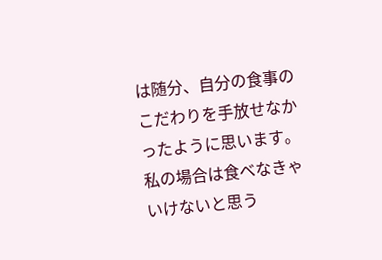は随分、自分の食事のこだわりを手放せなかったように思います。私の場合は食べなきゃいけないと思う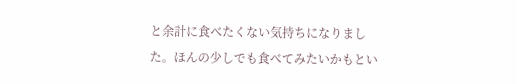と余計に食べたくない気持ちになりました。ほんの少しでも食べてみたいかもとい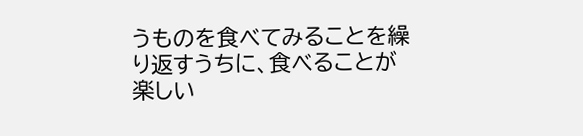うものを食べてみることを繰り返すうちに、食べることが楽しい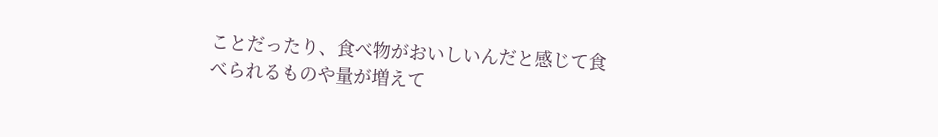ことだったり、食べ物がおいしいんだと感じて食べられるものや量が増えて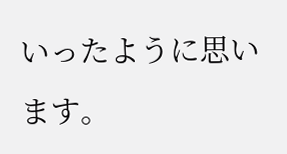いったように思います。